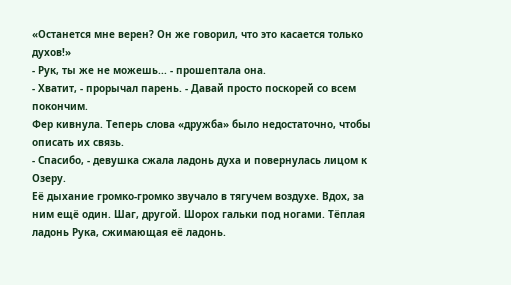«Останется мне верен? Он же говорил, что это касается только духов!»
- Рук, ты же не можешь... - прошептала она.
- Хватит, - прорычал парень. - Давай просто поскорей со всем покончим.
Фер кивнула. Теперь слова «дружба» было недостаточно, чтобы описать их связь.
- Спасибо, - девушка сжала ладонь духа и повернулась лицом к Озеру.
Её дыхание громко-громко звучало в тягучем воздухе. Вдох, за ним ещё один. Шаг, другой. Шорох гальки под ногами. Тёплая ладонь Рука, сжимающая её ладонь.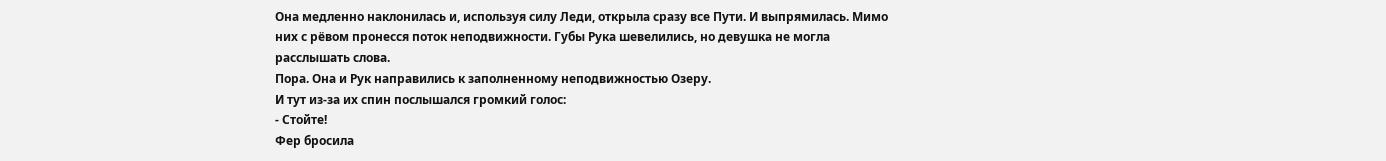Она медленно наклонилась и, используя силу Леди, открыла сразу все Пути. И выпрямилась. Мимо них с рёвом пронесся поток неподвижности. Губы Рука шевелились, но девушка не могла расслышать слова.
Пора. Она и Рук направились к заполненному неподвижностью Озеру.
И тут из-за их спин послышался громкий голос:
- Стойте!
Фер бросила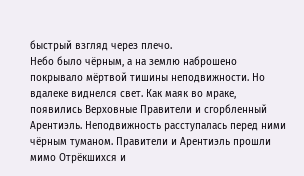быстрый взгляд через плечо.
Небо было чёрным, а на землю наброшено покрывало мёртвой тишины неподвижности. Но вдалеке виднелся свет. Как маяк во мраке, появились Верховные Правители и сгорбленный Арентиэль. Неподвижность расступалась перед ними чёрным туманом. Правители и Арентиэль прошли мимо Отрёкшихся и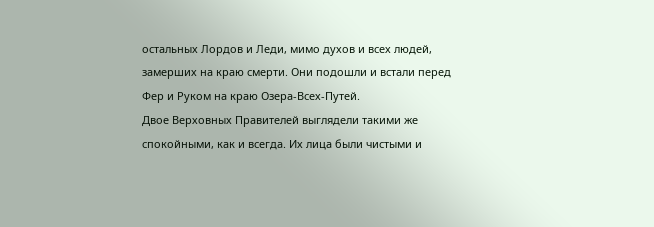остальных Лордов и Леди, мимо духов и всех людей, замерших на краю смерти. Они подошли и встали перед Фер и Руком на краю Озера-Всех-Путей.
Двое Верховных Правителей выглядели такими же спокойными, как и всегда. Их лица были чистыми и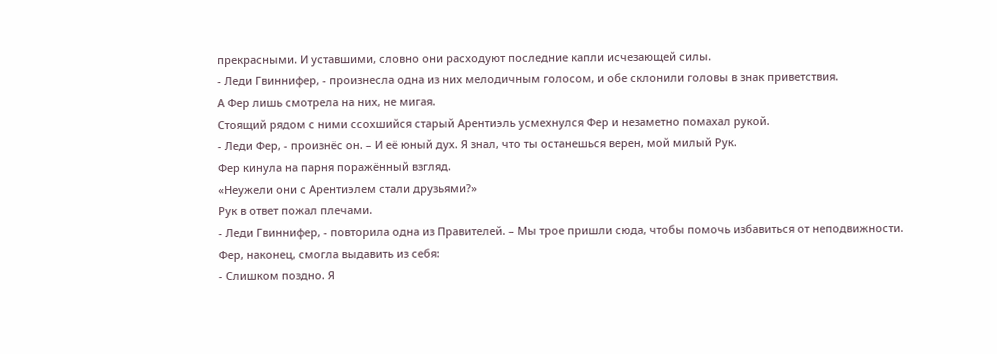прекрасными. И уставшими, словно они расходуют последние капли исчезающей силы.
- Леди Гвиннифер, - произнесла одна из них мелодичным голосом, и обе склонили головы в знак приветствия.
А Фер лишь смотрела на них, не мигая.
Стоящий рядом с ними ссохшийся старый Арентиэль усмехнулся Фер и незаметно помахал рукой.
- Леди Фер, - произнёс он. – И её юный дух. Я знал, что ты останешься верен, мой милый Рук.
Фер кинула на парня поражённый взгляд.
«Неужели они с Арентиэлем стали друзьями?»
Рук в ответ пожал плечами.
- Леди Гвиннифер, - повторила одна из Правителей. – Мы трое пришли сюда, чтобы помочь избавиться от неподвижности.
Фер, наконец, смогла выдавить из себя:
- Слишком поздно. Я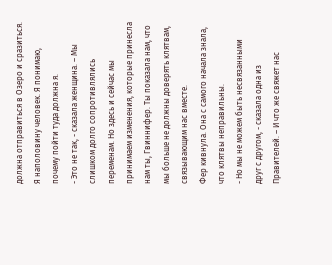должна отправиться в Озеро и сразиться. Я наполовину человек. Я понимаю, почему пойти туда должна я.
- Это не так, - сказала женщина. – Мы слишком долго сопротивлялись переменам. Но здесь и сейчас мы принимаем изменения, которые принесла нам ты, Гвиннифер. Ты показала нам, что мы больше не должны доверять клятвам, связывающим нас вместе.
Фер кивнула. Она с самого начала знала, что клятвы неправильны.
- Но мы не можем быть несвязанными друг с другом, - сказала одна из Правителей. – И что же свяжет нас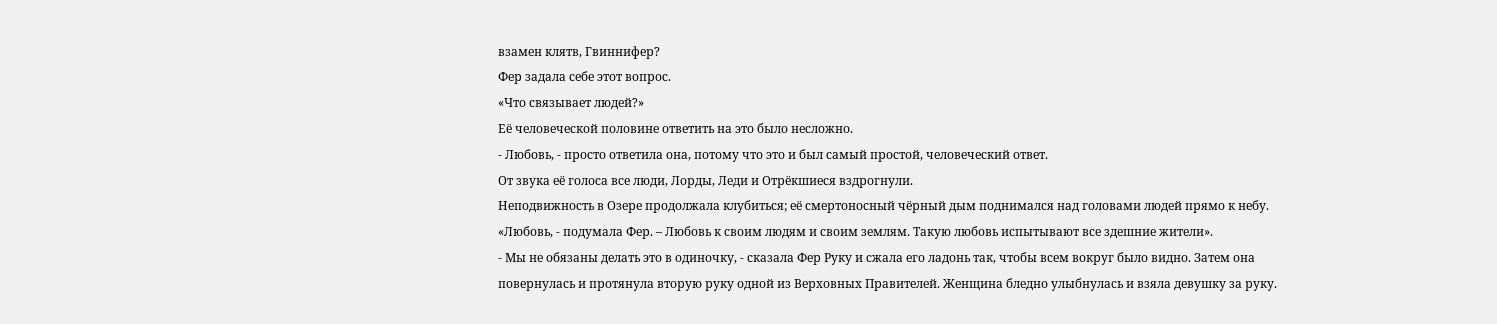взамен клятв, Гвиннифер?
Фер задала себе этот вопрос.
«Что связывает людей?»
Её человеческой половине ответить на это было несложно.
- Любовь, - просто ответила она, потому что это и был самый простой, человеческий ответ.
От звука её голоса все люди, Лорды, Леди и Отрёкшиеся вздрогнули.
Неподвижность в Озере продолжала клубиться; её смертоносный чёрный дым поднимался над головами людей прямо к небу.
«Любовь, - подумала Фер. – Любовь к своим людям и своим землям. Такую любовь испытывают все здешние жители».
- Мы не обязаны делать это в одиночку, - сказала Фер Руку и сжала его ладонь так, чтобы всем вокруг было видно. Затем она повернулась и протянула вторую руку одной из Верховных Правителей. Женщина бледно улыбнулась и взяла девушку за руку.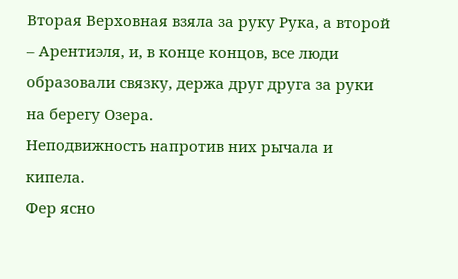Вторая Верховная взяла за руку Рука, а второй – Арентиэля, и, в конце концов, все люди образовали связку, держа друг друга за руки на берегу Озера.
Неподвижность напротив них рычала и кипела.
Фер ясно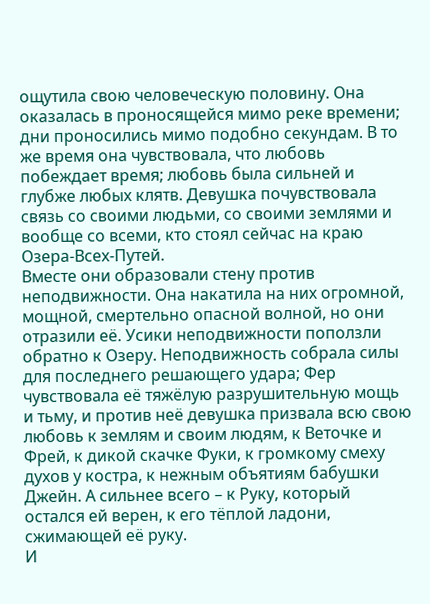ощутила свою человеческую половину. Она оказалась в проносящейся мимо реке времени; дни проносились мимо подобно секундам. В то же время она чувствовала, что любовь побеждает время; любовь была сильней и глубже любых клятв. Девушка почувствовала связь со своими людьми, со своими землями и вообще со всеми, кто стоял сейчас на краю Озера-Всех-Путей.
Вместе они образовали стену против неподвижности. Она накатила на них огромной, мощной, смертельно опасной волной, но они отразили её. Усики неподвижности поползли обратно к Озеру. Неподвижность собрала силы для последнего решающего удара; Фер чувствовала её тяжёлую разрушительную мощь и тьму, и против неё девушка призвала всю свою любовь к землям и своим людям, к Веточке и Фрей, к дикой скачке Фуки, к громкому смеху духов у костра, к нежным объятиям бабушки Джейн. А сильнее всего – к Руку, который остался ей верен, к его тёплой ладони, сжимающей её руку.
И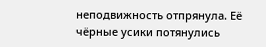неподвижность отпрянула. Её чёрные усики потянулись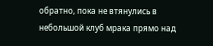обратно, пока не втянулись в небольшой клуб мрака прямо над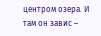центром озера. И там он завис –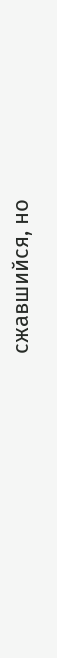сжавшийся, но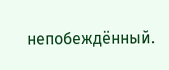непобеждённый.